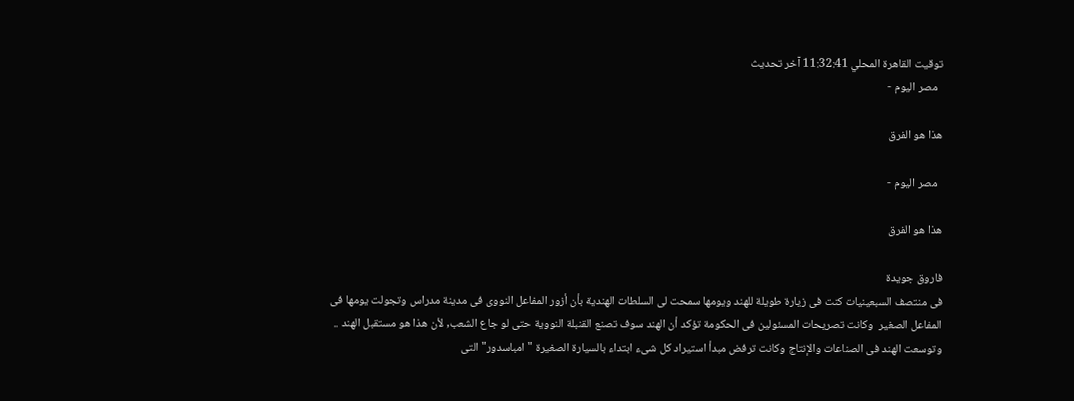توقيت القاهرة المحلي 11:32:41 آخر تحديث
  مصر اليوم -

هذا هو الفرق

  مصر اليوم -

هذا هو الفرق

فاروق جويدة
فى منتصف السبعينيات كنت فى زيارة طويلة للهند ويومها سمحت لى السلطات الهندية بأن أزور المفاعل النووى فى مدينة مدراس وتجولت يومها فى المفاعل الصغير  وكانت تصريحات المسئولين فى الحكومة تؤكد أن الهند سوف تصنع القنبلة النووية حتى لو جاع الشعب, لأن هذا هو مستقبل الهند .. وتوسعت الهند فى الصناعات والإنتاج وكانت ترفض مبدأ استيراد كل شىء ابتداء بالسيارة الصغيرة "امباسدور" التى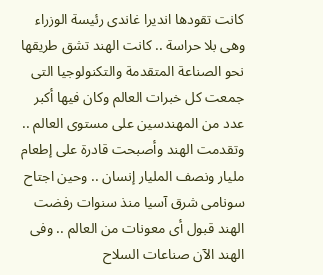كانت تقودها انديرا غاندى رئيسة الوزراء وهى بلا حراسة .. كانت الهند تشق طريقها نحو الصناعة المتقدمة والتكنولوجيا التى جمعت كل خبرات العالم وكان فيها أكبر عدد من المهندسين على مستوى العالم .. وتقدمت الهند وأصبحت قادرة على إطعام مليار ونصف المليار إنسان .. وحين اجتاح سونامى شرق آسيا منذ سنوات رفضت الهند قبول أى معونات من العالم .. وفى الهند الآن صناعات السلاح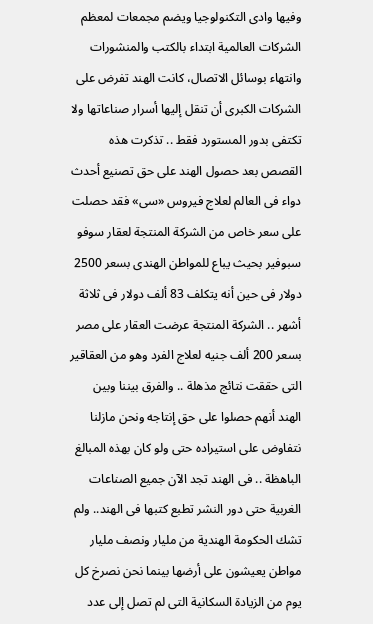وفيها وادى التكنولوجيا ويضم مجمعات لمعظم الشركات العالمية ابتداء بالكتب والمنشورات وانتهاء بوسائل الاتصال، كانت الهند تفرض على الشركات الكبرى أن تنقل إليها أسرار صناعاتها ولا تكتفى بدور المستورد فقط .. تذكرت هذه القصص بعد حصول الهند على حق تصنيع أحدث دواء فى العالم لعلاج فيروس «سى» فقد حصلت على سعر خاص من الشركة المنتجة لعقار سوفو سبوفير بحيث يباع للمواطن الهندى بسعر 2500 دولار فى حين أنه يتكلف 83 ألف دولار فى ثلاثة أشهر .. الشركة المنتجة عرضت العقار على مصر بسعر 200 ألف جنيه لعلاج الفرد وهو من العقاقير التى حققت نتائج مذهلة .. والفرق بيننا وبين الهند أنهم حصلوا على حق إنتاجه ونحن مازلنا نتفاوض على استيراده حتى ولو كان بهذه المبالغ الباهظة .. فى الهند تجد الآن جميع الصناعات الغربية حتى دور النشر تطبع كتبها فى الهند.. ولم تشك الحكومة الهندية من مليار ونصف مليار مواطن يعيشون على أرضها بينما نحن نصرخ كل يوم من الزيادة السكانية التى لم تصل إلى عدد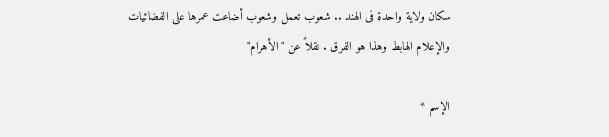سكان ولاية واحدة فى الهند .. شعوب تعمل وشعوب أضاعت عمرها على الفضائيات والإعلام الهابط وهذا هو الفرق . نقلاً عن "الأهرام"

الإسم *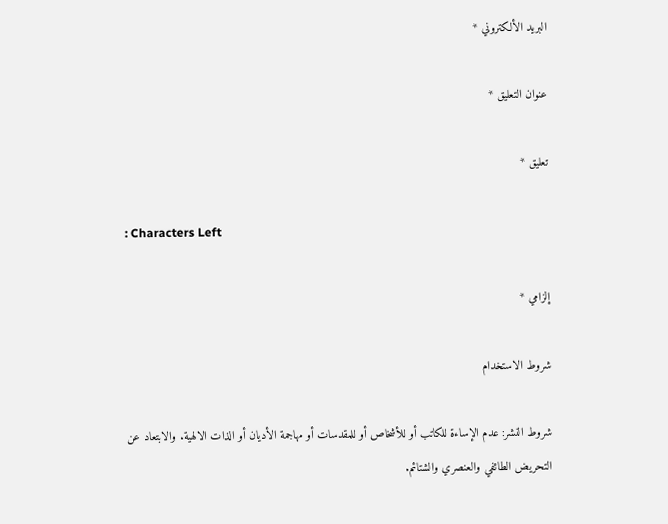البريد الألكتروني *

عنوان التعليق *

تعليق *

: Characters Left

إلزامي *

شروط الاستخدام

شروط النشر: عدم الإساءة للكاتب أو للأشخاص أو للمقدسات أو مهاجمة الأديان أو الذات الالهية. والابتعاد عن التحريض الطائفي والعنصري والشتائم.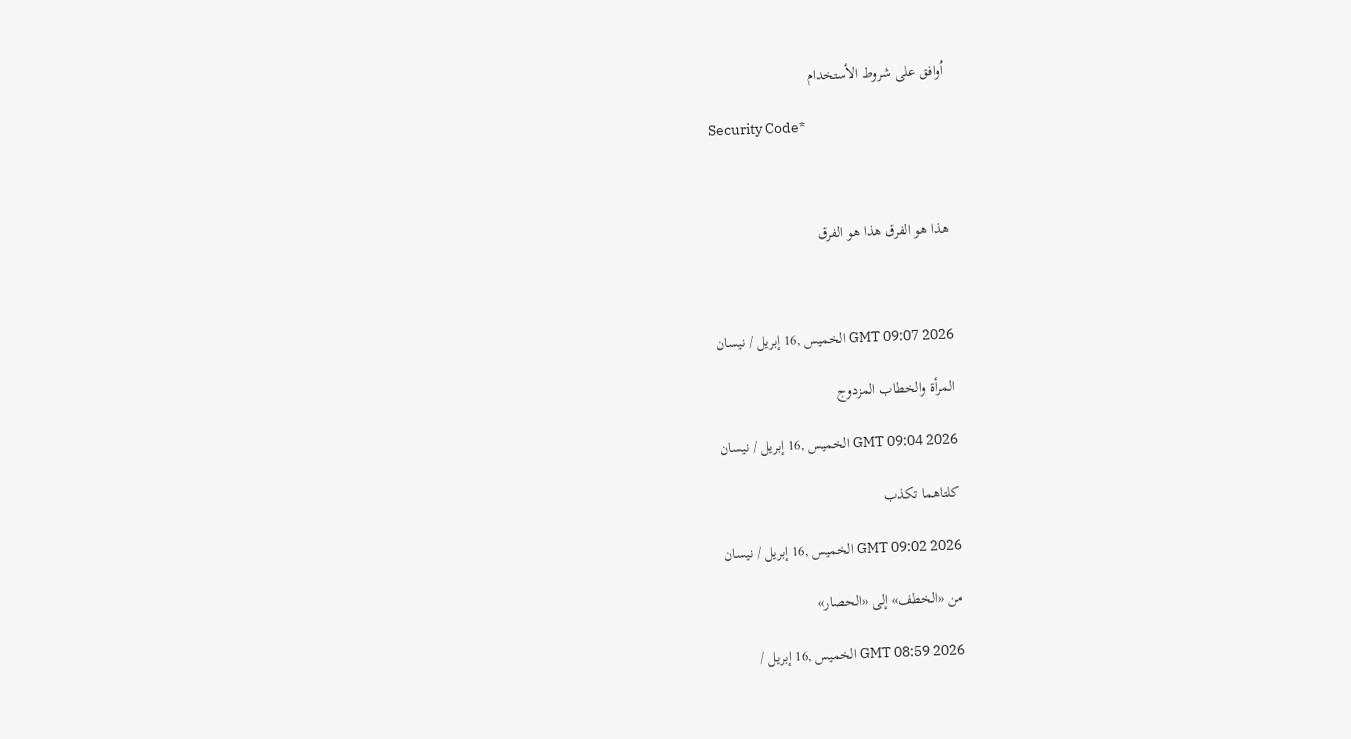اُوافق على شروط الأستخدام

Security Code*



هذا هو الفرق هذا هو الفرق



GMT 09:07 2026 الخميس ,16 إبريل / نيسان

المرأة والخطاب المزدوج

GMT 09:04 2026 الخميس ,16 إبريل / نيسان

كلتاهما تكذب

GMT 09:02 2026 الخميس ,16 إبريل / نيسان

من «الخطف» إلى «الحصار»

GMT 08:59 2026 الخميس ,16 إبريل /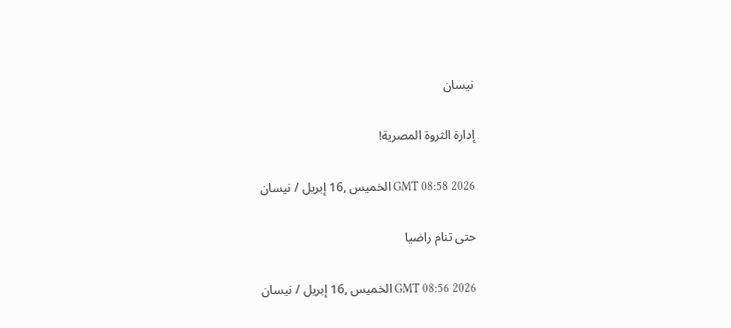نيسان

إدارة الثروة المصرية!

GMT 08:58 2026 الخميس ,16 إبريل / نيسان

حتى تنام راضيا

GMT 08:56 2026 الخميس ,16 إبريل / نيسان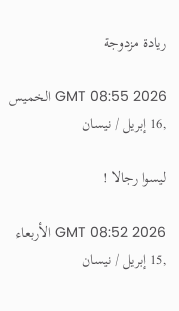ريادة مزدوجة

GMT 08:55 2026 الخميس ,16 إبريل / نيسان

ليسوا رجالا !

GMT 08:52 2026 الأربعاء ,15 إبريل / نيسان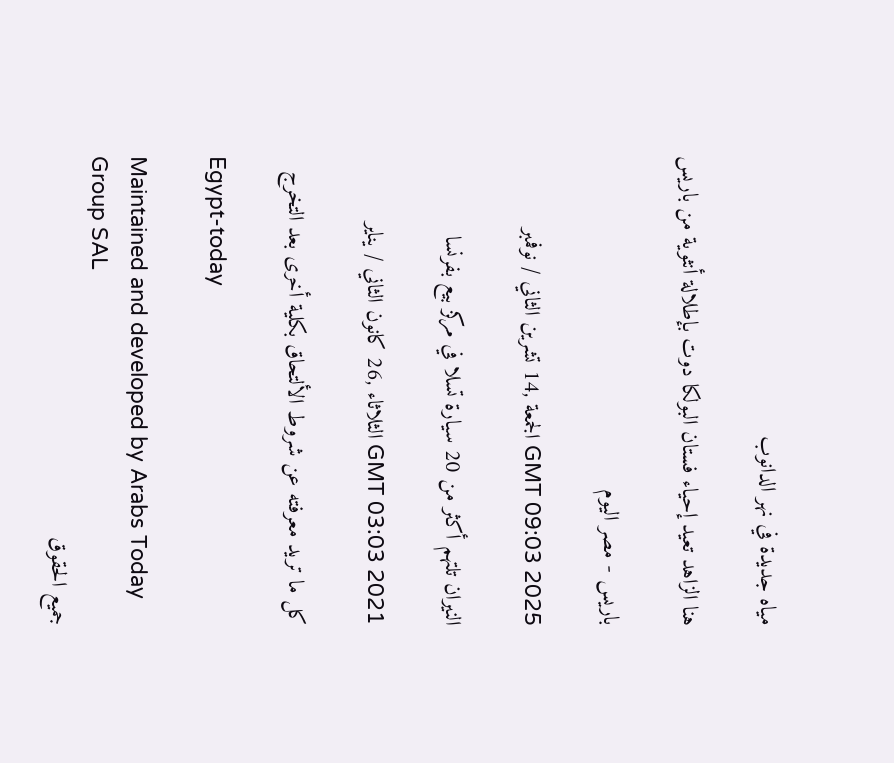مياه جديدة في نهر الدانوب

هنا الزاهد تعيد إحياء فستان البولكا دوت بإطلالة أنثوية من باريس

باريس - مصر اليوم

GMT 09:03 2025 الجمعة ,14 تشرين الثاني / نوفمبر

النيران تلتهم أكثر من 20 سيارة تسلا في مركز بيع بفرنسا

GMT 03:03 2021 الثلاثاء ,26 كانون الثاني / يناير

كل ما تريد معرفته عن شروط الألتحاق بكلية أخرى بعد التخرج

Egypt-today

Maintained and developed by Arabs Today Group SAL
جميع الحقوق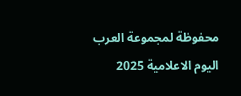محفوظة لمجموعة العرب اليوم الاعلامية 2025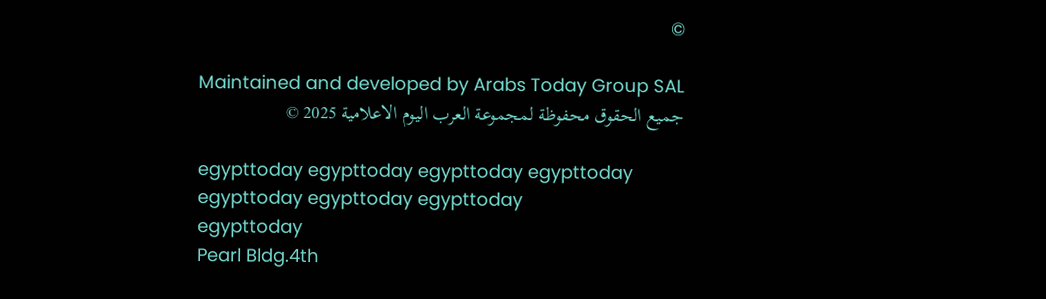©

Maintained and developed by Arabs Today Group SAL
جميع الحقوق محفوظة لمجموعة العرب اليوم الاعلامية 2025 ©

egypttoday egypttoday egypttoday egypttoday
egypttoday egypttoday egypttoday
egypttoday
Pearl Bldg.4th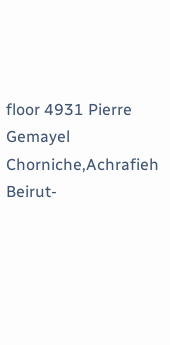floor 4931 Pierre Gemayel Chorniche,Achrafieh Beirut-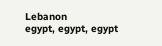Lebanon
egypt, egypt, egypt